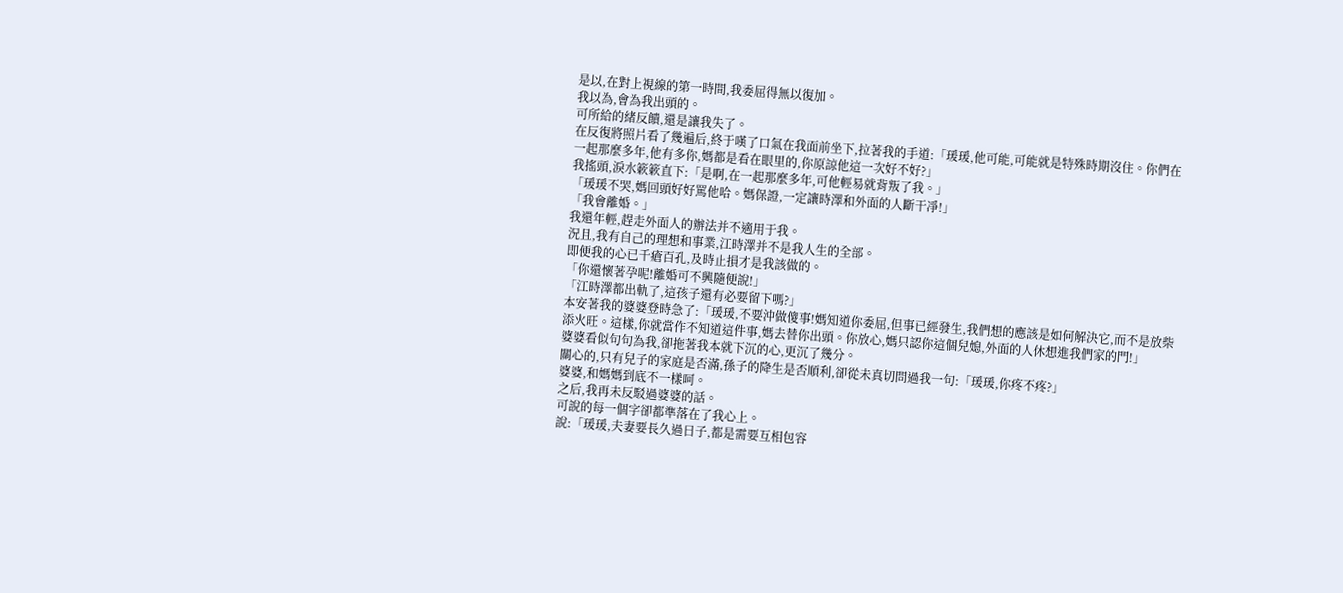是以,在對上視線的第一時間,我委屈得無以復加。
我以為,會為我出頭的。
可所給的緒反饋,還是讓我失了。
在反復將照片看了幾遍后,終于嘆了口氣在我面前坐下,拉著我的手道:「瑗瑗,他可能,可能就是特殊時期沒住。你們在一起那麼多年,他有多你,媽都是看在眼里的,你原諒他這一次好不好?」
我搖頭,淚水簌簌直下:「是啊,在一起那麼多年,可他輕易就背叛了我。」
「瑗瑗不哭,媽回頭好好罵他哈。媽保證,一定讓時澤和外面的人斷干凈!」
「我會離婚。」
我還年輕,趕走外面人的辦法并不適用于我。
況且,我有自己的理想和事業,江時澤并不是我人生的全部。
即便我的心已千瘡百孔,及時止損才是我該做的。
「你還懷著孕呢!離婚可不興隨便說!」
「江時澤都出軌了,這孩子還有必要留下嗎?」
本安著我的婆婆登時急了:「瑗瑗,不要沖做傻事!媽知道你委屈,但事已經發生,我們想的應該是如何解決它,而不是放柴添火旺。這樣,你就當作不知道這件事,媽去替你出頭。你放心,媽只認你這個兒媳,外面的人休想進我們家的門!」
婆婆看似句句為我,卻拖著我本就下沉的心,更沉了幾分。
關心的,只有兒子的家庭是否滿,孫子的降生是否順利,卻從未真切問過我一句:「瑗瑗,你疼不疼?」
婆婆,和媽媽到底不一樣呵。
之后,我再未反駁過婆婆的話。
可說的每一個字卻都準落在了我心上。
說:「瑗瑗,夫妻要長久過日子,都是需要互相包容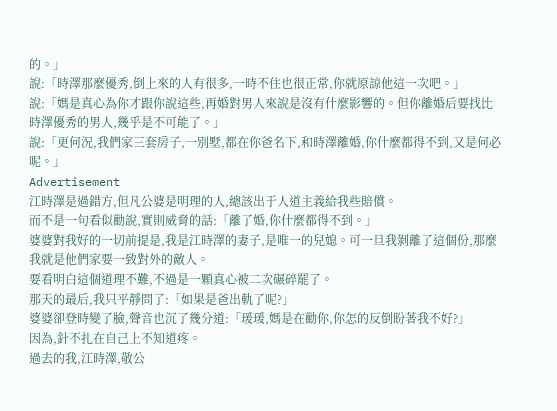的。」
說:「時澤那麼優秀,倒上來的人有很多,一時不住也很正常,你就原諒他這一次吧。」
說:「媽是真心為你才跟你說這些,再婚對男人來說是沒有什麼影響的。但你離婚后要找比時澤優秀的男人,幾乎是不可能了。」
說:「更何況,我們家三套房子,一別墅,都在你爸名下,和時澤離婚,你什麼都得不到,又是何必呢。」
Advertisement
江時澤是過錯方,但凡公婆是明理的人,總該出于人道主義給我些賠償。
而不是一句看似勸說,實則威脅的話:「離了婚,你什麼都得不到。」
婆婆對我好的一切前提是,我是江時澤的妻子,是唯一的兒媳。可一旦我剝離了這個份,那麼我就是他們家要一致對外的敵人。
要看明白這個道理不難,不過是一顆真心被二次碾碎罷了。
那天的最后,我只平靜問了:「如果是爸出軌了呢?」
婆婆卻登時變了臉,聲音也沉了幾分道:「瑗瑗,媽是在勸你,你怎的反倒盼著我不好?」
因為,針不扎在自己上不知道疼。
過去的我,江時澤,敬公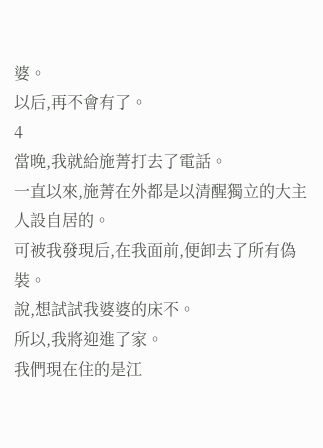婆。
以后,再不會有了。
4
當晚,我就給施菁打去了電話。
一直以來,施菁在外都是以清醒獨立的大主人設自居的。
可被我發現后,在我面前,便卸去了所有偽裝。
說,想試試我婆婆的床不。
所以,我將迎進了家。
我們現在住的是江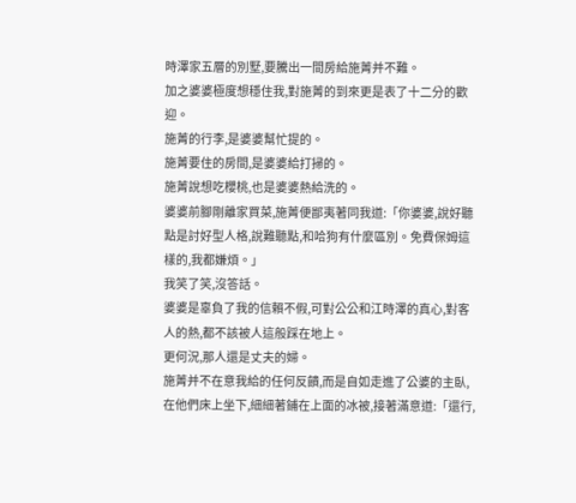時澤家五層的別墅,要騰出一間房給施菁并不難。
加之婆婆極度想穩住我,對施菁的到來更是表了十二分的歡迎。
施菁的行李,是婆婆幫忙提的。
施菁要住的房間,是婆婆給打掃的。
施菁說想吃櫻桃,也是婆婆熱給洗的。
婆婆前腳剛離家買菜,施菁便鄙夷著同我道:「你婆婆,說好聽點是討好型人格,說難聽點,和哈狗有什麼區別。免費保姆這樣的,我都嫌煩。」
我笑了笑,沒答話。
婆婆是辜負了我的信賴不假,可對公公和江時澤的真心,對客人的熱,都不該被人這般踩在地上。
更何況,那人還是丈夫的婦。
施菁并不在意我給的任何反饋,而是自如走進了公婆的主臥,在他們床上坐下,細細著鋪在上面的冰被,接著滿意道:「還行,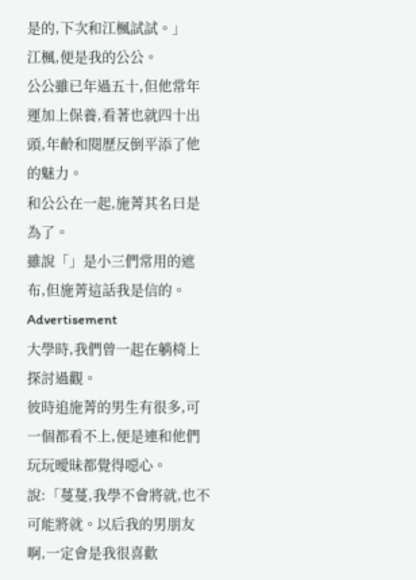是的,下次和江楓試試。」
江楓,便是我的公公。
公公雖已年過五十,但他常年運加上保養,看著也就四十出頭,年齡和閱歷反倒平添了他的魅力。
和公公在一起,施菁其名曰是為了。
雖說「」是小三們常用的遮布,但施菁這話我是信的。
Advertisement
大學時,我們曾一起在躺椅上探討過觀。
彼時追施菁的男生有很多,可一個都看不上,便是連和他們玩玩曖昧都覺得噁心。
說:「蔓蔓,我學不會將就,也不可能將就。以后我的男朋友啊,一定會是我很喜歡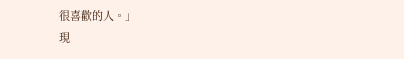很喜歡的人。」
現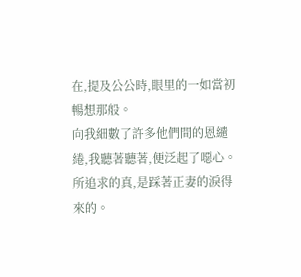在,提及公公時,眼里的一如當初暢想那般。
向我細數了許多他們間的恩繾綣,我聽著聽著,便泛起了噁心。
所追求的真,是踩著正妻的淚得來的。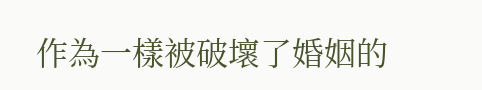作為一樣被破壞了婚姻的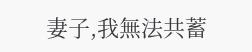妻子,我無法共蓄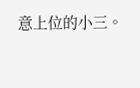意上位的小三。